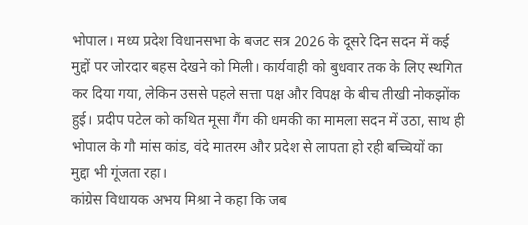भोपाल। मध्य प्रदेश विधानसभा के बजट सत्र 2026 के दूसरे दिन सदन में कई मुद्दों पर जोरदार बहस देखने को मिली। कार्यवाही को बुधवार तक के लिए स्थगित कर दिया गया, लेकिन उससे पहले सत्ता पक्ष और विपक्ष के बीच तीखी नोकझोंक हुई। प्रदीप पटेल को कथित मूसा गैंग की धमकी का मामला सदन में उठा, साथ ही भोपाल के गौ मांस कांड, वंदे मातरम और प्रदेश से लापता हो रही बच्चियों का मुद्दा भी गूंजता रहा।
कांग्रेस विधायक अभय मिश्रा ने कहा कि जब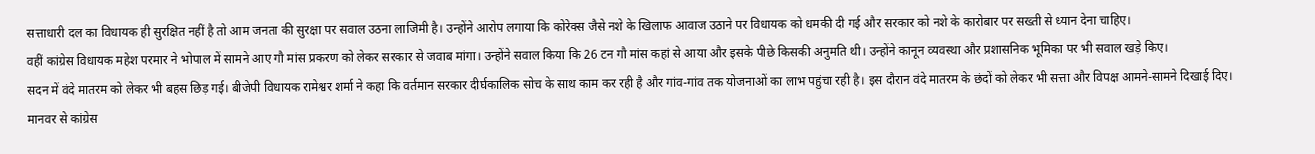सत्ताधारी दल का विधायक ही सुरक्षित नहीं है तो आम जनता की सुरक्षा पर सवाल उठना लाजिमी है। उन्होंने आरोप लगाया कि कोरेक्स जैसे नशे के खिलाफ आवाज उठाने पर विधायक को धमकी दी गई और सरकार को नशे के कारोबार पर सख्ती से ध्यान देना चाहिए।
वहीं कांग्रेस विधायक महेश परमार ने भोपाल में सामने आए गौ मांस प्रकरण को लेकर सरकार से जवाब मांगा। उन्होंने सवाल किया कि 26 टन गौ मांस कहां से आया और इसके पीछे किसकी अनुमति थी। उन्होंने कानून व्यवस्था और प्रशासनिक भूमिका पर भी सवाल खड़े किए।
सदन में वंदे मातरम को लेकर भी बहस छिड़ गई। बीजेपी विधायक रामेश्वर शर्मा ने कहा कि वर्तमान सरकार दीर्घकालिक सोच के साथ काम कर रही है और गांव-गांव तक योजनाओं का लाभ पहुंचा रही है। इस दौरान वंदे मातरम के छंदों को लेकर भी सत्ता और विपक्ष आमने-सामने दिखाई दिए।
मानवर से कांग्रेस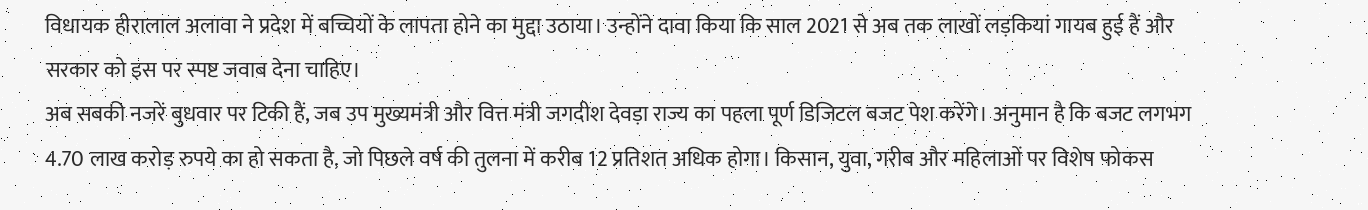विधायक हीरालाल अलावा ने प्रदेश में बच्चियों के लापता होने का मुद्दा उठाया। उन्होंने दावा किया कि साल 2021 से अब तक लाखों लड़कियां गायब हुई हैं और सरकार को इस पर स्पष्ट जवाब देना चाहिए।
अब सबकी नजरें बुधवार पर टिकी हैं, जब उप मुख्यमंत्री और वित्त मंत्री जगदीश देवड़ा राज्य का पहला पूर्ण डिजिटल बजट पेश करेंगे। अनुमान है कि बजट लगभग 4.70 लाख करोड़ रुपये का हो सकता है, जो पिछले वर्ष की तुलना में करीब 12 प्रतिशत अधिक होगा। किसान, युवा, गरीब और महिलाओं पर विशेष फोकस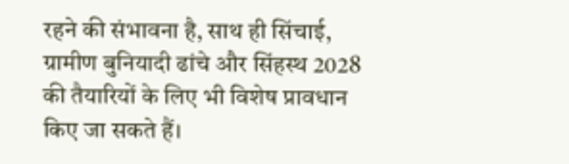रहने की संभावना है, साथ ही सिंचाई, ग्रामीण बुनियादी ढांचे और सिंहस्थ 2028 की तैयारियों के लिए भी विशेष प्रावधान किए जा सकते हैं।